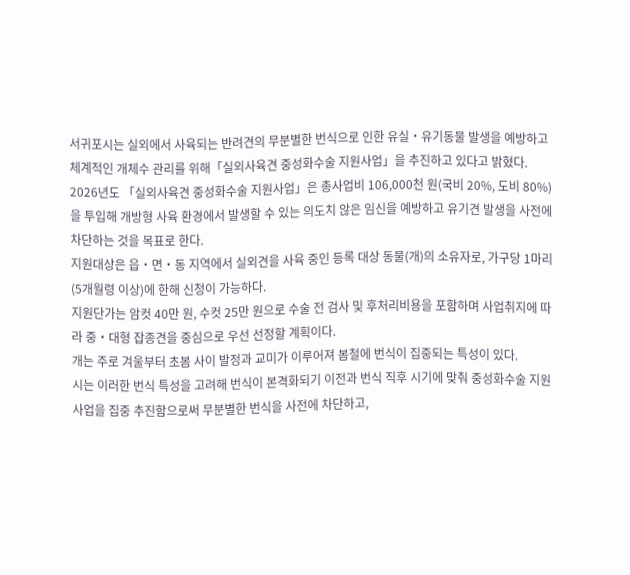서귀포시는 실외에서 사육되는 반려견의 무분별한 번식으로 인한 유실‧유기동물 발생을 예방하고 체계적인 개체수 관리를 위해「실외사육견 중성화수술 지원사업」을 추진하고 있다고 밝혔다.
2026년도 「실외사육견 중성화수술 지원사업」은 총사업비 106,000천 원(국비 20%, 도비 80%)을 투입해 개방형 사육 환경에서 발생할 수 있는 의도치 않은 임신을 예방하고 유기견 발생을 사전에 차단하는 것을 목표로 한다.
지원대상은 읍‧면‧동 지역에서 실외견을 사육 중인 등록 대상 동물(개)의 소유자로, 가구당 1마리(5개월령 이상)에 한해 신청이 가능하다.
지원단가는 암컷 40만 원, 수컷 25만 원으로 수술 전 검사 및 후처리비용을 포함하며 사업취지에 따라 중‧대형 잡종견을 중심으로 우선 선정할 계획이다.
개는 주로 겨울부터 초봄 사이 발정과 교미가 이루어져 봄철에 번식이 집중되는 특성이 있다.
시는 이러한 번식 특성을 고려해 번식이 본격화되기 이전과 번식 직후 시기에 맞춰 중성화수술 지원사업을 집중 추진함으로써 무분별한 번식을 사전에 차단하고,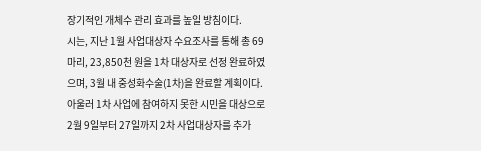장기적인 개체수 관리 효과를 높일 방침이다.
시는, 지난 1월 사업대상자 수요조사를 통해 총 69마리, 23,850천 원을 1차 대상자로 선정 완료하였으며, 3월 내 중성화수술(1차)을 완료할 계획이다.
아울러 1차 사업에 참여하지 못한 시민을 대상으로 2월 9일부터 27일까지 2차 사업대상자를 추가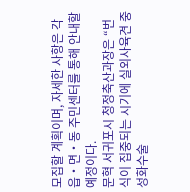모집할 계획이며, 자세한 사항은 각 읍‧면‧동 주민센터를 통해 안내할 예정이다.
문혁 서귀포시 청정축산과장은 “번식이 집중되는 시기에 실외사육견 중성화수술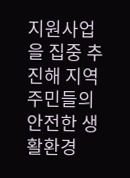지원사업을 집중 추진해 지역주민들의 안전한 생활환경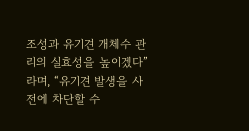조성과 유기견 개체수 관리의 실효성을 높이겠다”라며, “유기견 발생을 사전에 차단할 수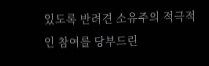있도록 반려견 소유주의 적극적인 참여를 당부드린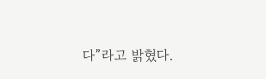다”라고 밝혔다.